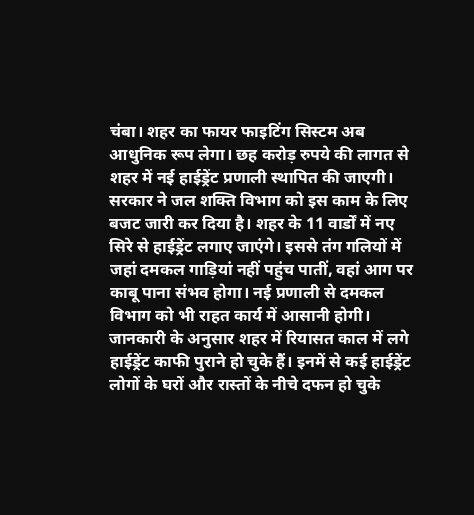चंबा। शहर का फायर फाइटिंग सिस्टम अब आधुनिक रूप लेगा। छह करोड़ रुपये की लागत से शहर में नई हाईड्रेंट प्रणाली स्थापित की जाएगी। सरकार ने जल शक्ति विभाग को इस काम के लिए बजट जारी कर दिया है। शहर के 11 वार्डों में नए सिरे से हाईड्रेंट लगाए जाएंगे। इससे तंग गलियों में जहां दमकल गाड़ियां नहीं पहुंच पातीं, वहां आग पर काबू पाना संभव होगा। नई प्रणाली से दमकल विभाग को भी राहत कार्य में आसानी होगी।
जानकारी के अनुसार शहर में रियासत काल में लगे हाईड्रेंट काफी पुराने हो चुके हैं। इनमें से कई हाईड्रेंट लोगों के घरों और रास्तों के नीचे दफन हो चुके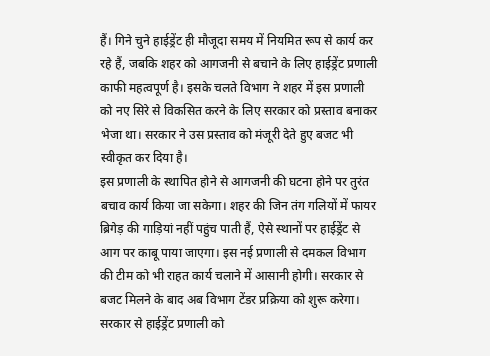हैं। गिने चुने हाईड्रेंट ही मौजूदा समय में नियमित रूप से कार्य कर रहे हैं, जबकि शहर को आगजनी से बचाने के लिए हाईड्रेंट प्रणाली काफी महत्वपूर्ण है। इसके चलते विभाग ने शहर में इस प्रणाली को नए सिरे से विकसित करने के लिए सरकार को प्रस्ताव बनाकर भेजा था। सरकार ने उस प्रस्ताव को मंजूरी देते हुए बजट भी स्वीकृत कर दिया है।
इस प्रणाली के स्थापित होने से आगजनी की घटना होने पर तुरंत बचाव कार्य किया जा सकेगा। शहर की जिन तंग गलियों में फायर ब्रिगेड़ की गाड़ियां नहीं पहुंच पाती हैं, ऐसे स्थानों पर हाईड्रेंट से आग पर काबू पाया जाएगा। इस नई प्रणाली से दमकल विभाग की टीम को भी राहत कार्य चलाने में आसानी होगी। सरकार से बजट मिलने के बाद अब विभाग टेंडर प्रक्रिया को शुरू करेगा।
सरकार से हाईड्रेंट प्रणाली को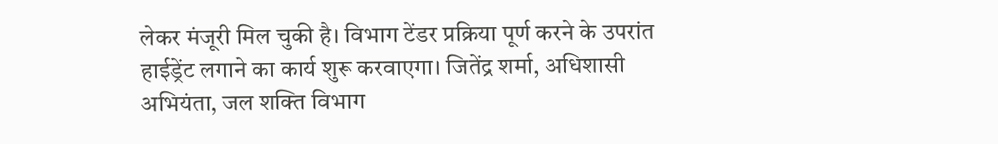लेकर मंजूरी मिल चुकी है। विभाग टेंडर प्रक्रिया पूर्ण करने के उपरांत हाईड्रेंट लगाने का कार्य शुरू करवाएगा। जितेंद्र शर्मा, अधिशासी अभियंता, जल शक्ति विभाग